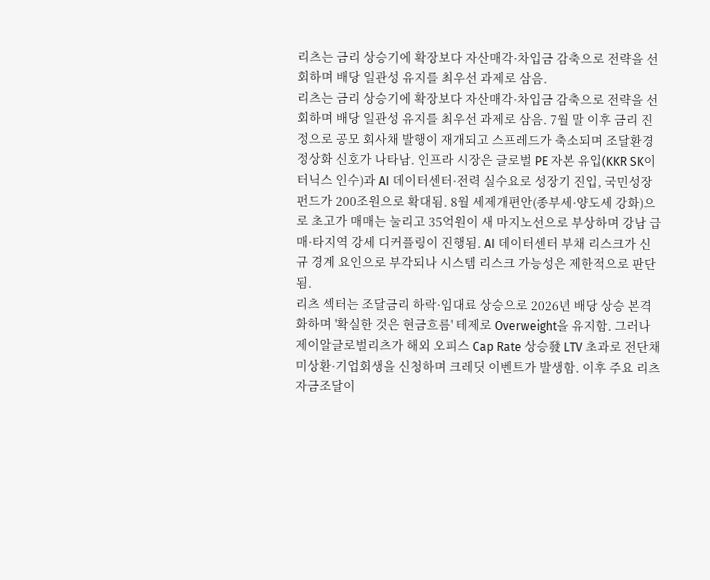리츠는 금리 상승기에 확장보다 자산매각·차입금 감축으로 전략을 선회하며 배당 일관성 유지를 최우선 과제로 삼음.
리츠는 금리 상승기에 확장보다 자산매각·차입금 감축으로 전략을 선회하며 배당 일관성 유지를 최우선 과제로 삼음. 7월 말 이후 금리 진정으로 공모 회사채 발행이 재개되고 스프레드가 축소되며 조달환경 정상화 신호가 나타남. 인프라 시장은 글로벌 PE 자본 유입(KKR SK이터닉스 인수)과 AI 데이터센터·전력 실수요로 성장기 진입, 국민성장펀드가 200조원으로 확대됨. 8월 세제개편안(종부세·양도세 강화)으로 초고가 매매는 눌리고 35억원이 새 마지노선으로 부상하며 강남 급매·타지역 강세 디커플링이 진행됨. AI 데이터센터 부채 리스크가 신규 경계 요인으로 부각되나 시스템 리스크 가능성은 제한적으로 판단됨.
리츠 섹터는 조달금리 하락·임대료 상승으로 2026년 배당 상승 본격화하며 '확실한 것은 현금흐름' 테제로 Overweight을 유지함. 그러나 제이알글로벌리츠가 해외 오피스 Cap Rate 상승發 LTV 초과로 전단채 미상환·기업회생을 신청하며 크레딧 이벤트가 발생함. 이후 주요 리츠 자금조달이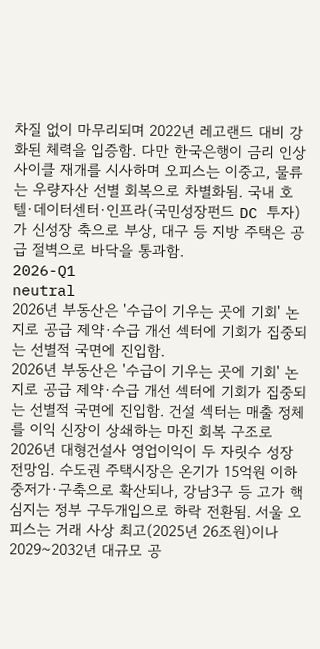차질 없이 마무리되며 2022년 레고랜드 대비 강화된 체력을 입증함. 다만 한국은행이 금리 인상 사이클 재개를 시사하며 오피스는 이중고, 물류는 우량자산 선별 회복으로 차별화됨. 국내 호텔·데이터센터·인프라(국민성장펀드 DC 투자)가 신성장 축으로 부상, 대구 등 지방 주택은 공급 절벽으로 바닥을 통과함.
2026-Q1
neutral
2026년 부동산은 '수급이 기우는 곳에 기회' 논지로 공급 제약·수급 개선 섹터에 기회가 집중되는 선별적 국면에 진입함.
2026년 부동산은 '수급이 기우는 곳에 기회' 논지로 공급 제약·수급 개선 섹터에 기회가 집중되는 선별적 국면에 진입함. 건설 섹터는 매출 정체를 이익 신장이 상쇄하는 마진 회복 구조로 2026년 대형건설사 영업이익이 두 자릿수 성장 전망임. 수도권 주택시장은 온기가 15억원 이하 중저가·구축으로 확산되나, 강남3구 등 고가 핵심지는 정부 구두개입으로 하락 전환됨. 서울 오피스는 거래 사상 최고(2025년 26조원)이나 2029~2032년 대규모 공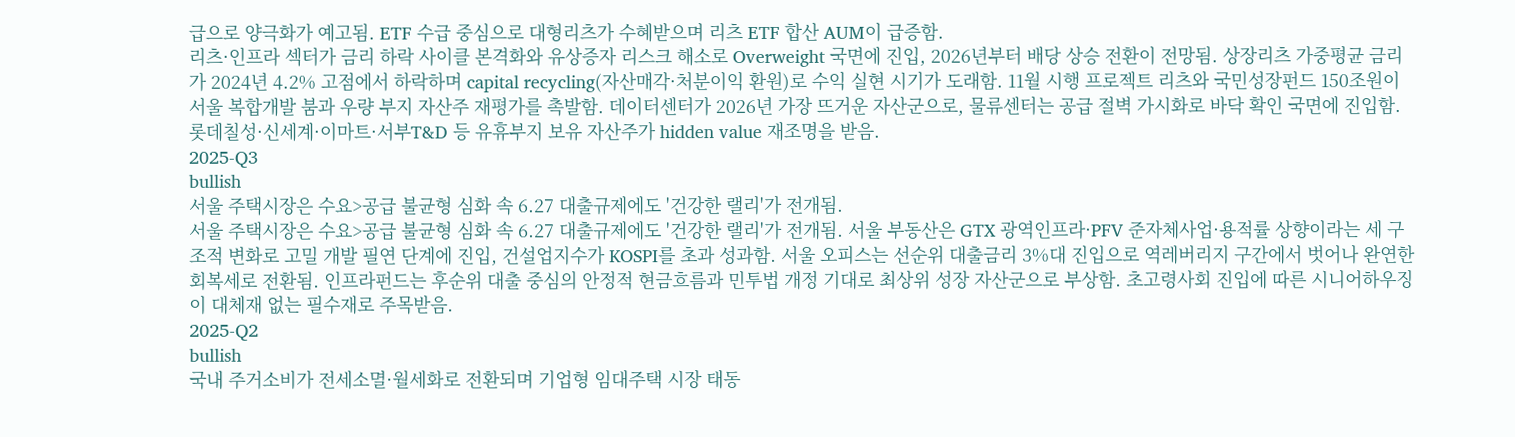급으로 양극화가 예고됨. ETF 수급 중심으로 대형리츠가 수혜받으며 리츠 ETF 합산 AUM이 급증함.
리츠·인프라 섹터가 금리 하락 사이클 본격화와 유상증자 리스크 해소로 Overweight 국면에 진입, 2026년부터 배당 상승 전환이 전망됨. 상장리츠 가중평균 금리가 2024년 4.2% 고점에서 하락하며 capital recycling(자산매각·처분이익 환원)로 수익 실현 시기가 도래함. 11월 시행 프로젝트 리츠와 국민성장펀드 150조원이 서울 복합개발 붐과 우량 부지 자산주 재평가를 촉발함. 데이터센터가 2026년 가장 뜨거운 자산군으로, 물류센터는 공급 절벽 가시화로 바닥 확인 국면에 진입함. 롯데칠성·신세계·이마트·서부T&D 등 유휴부지 보유 자산주가 hidden value 재조명을 받음.
2025-Q3
bullish
서울 주택시장은 수요>공급 불균형 심화 속 6.27 대출규제에도 '건강한 랠리'가 전개됨.
서울 주택시장은 수요>공급 불균형 심화 속 6.27 대출규제에도 '건강한 랠리'가 전개됨. 서울 부동산은 GTX 광역인프라·PFV 준자체사업·용적률 상향이라는 세 구조적 변화로 고밀 개발 필연 단계에 진입, 건설업지수가 KOSPI를 초과 성과함. 서울 오피스는 선순위 대출금리 3%대 진입으로 역레버리지 구간에서 벗어나 완연한 회복세로 전환됨. 인프라펀드는 후순위 대출 중심의 안정적 현금흐름과 민투법 개정 기대로 최상위 성장 자산군으로 부상함. 초고령사회 진입에 따른 시니어하우징이 대체재 없는 필수재로 주목받음.
2025-Q2
bullish
국내 주거소비가 전세소멸·월세화로 전환되며 기업형 임대주택 시장 태동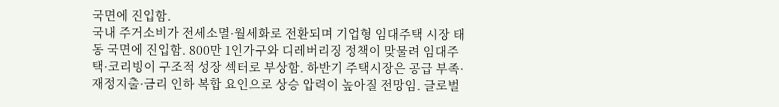국면에 진입함.
국내 주거소비가 전세소멸·월세화로 전환되며 기업형 임대주택 시장 태동 국면에 진입함. 800만 1인가구와 디레버리징 정책이 맞물려 임대주택·코리빙이 구조적 성장 섹터로 부상함. 하반기 주택시장은 공급 부족·재정지출·금리 인하 복합 요인으로 상승 압력이 높아질 전망임. 글로벌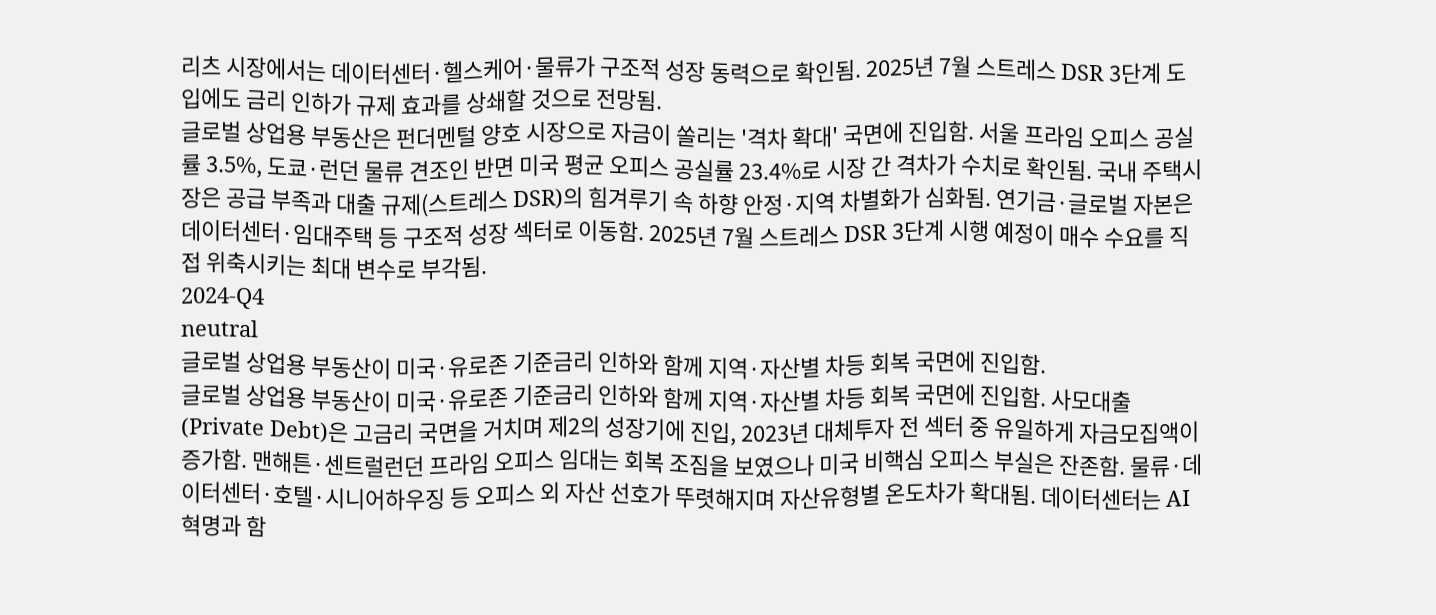리츠 시장에서는 데이터센터·헬스케어·물류가 구조적 성장 동력으로 확인됨. 2025년 7월 스트레스 DSR 3단계 도입에도 금리 인하가 규제 효과를 상쇄할 것으로 전망됨.
글로벌 상업용 부동산은 펀더멘털 양호 시장으로 자금이 쏠리는 '격차 확대' 국면에 진입함. 서울 프라임 오피스 공실률 3.5%, 도쿄·런던 물류 견조인 반면 미국 평균 오피스 공실률 23.4%로 시장 간 격차가 수치로 확인됨. 국내 주택시장은 공급 부족과 대출 규제(스트레스 DSR)의 힘겨루기 속 하향 안정·지역 차별화가 심화됨. 연기금·글로벌 자본은 데이터센터·임대주택 등 구조적 성장 섹터로 이동함. 2025년 7월 스트레스 DSR 3단계 시행 예정이 매수 수요를 직접 위축시키는 최대 변수로 부각됨.
2024-Q4
neutral
글로벌 상업용 부동산이 미국·유로존 기준금리 인하와 함께 지역·자산별 차등 회복 국면에 진입함.
글로벌 상업용 부동산이 미국·유로존 기준금리 인하와 함께 지역·자산별 차등 회복 국면에 진입함. 사모대출(Private Debt)은 고금리 국면을 거치며 제2의 성장기에 진입, 2023년 대체투자 전 섹터 중 유일하게 자금모집액이 증가함. 맨해튼·센트럴런던 프라임 오피스 임대는 회복 조짐을 보였으나 미국 비핵심 오피스 부실은 잔존함. 물류·데이터센터·호텔·시니어하우징 등 오피스 외 자산 선호가 뚜렷해지며 자산유형별 온도차가 확대됨. 데이터센터는 AI 혁명과 함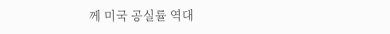께 미국 공실률 역대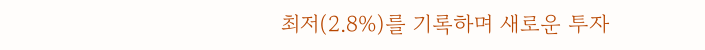최저(2.8%)를 기록하며 새로운 투자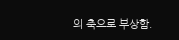의 축으로 부상함.